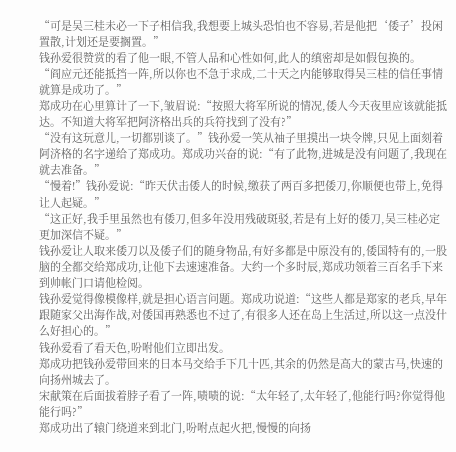“可是吴三桂未必一下子相信我,我想要上城头恐怕也不容易,若是他把‘倭子’投闲置散,计划还是要搁置。”
钱孙爱很赞赏的看了他一眼,不管人品和心性如何,此人的缜密却是如假包换的。
“阎应元还能抵挡一阵,所以你也不急于求成,二十天之内能够取得吴三桂的信任事情就算是成功了。”
郑成功在心里算计了一下,皱眉说:“按照大将军所说的情况,倭人今天夜里应该就能抵达。不知道大将军把阿济格出兵的兵符找到了没有?”
“没有这玩意儿,一切都别谈了。”钱孙爱一笑从袖子里摸出一块令牌,只见上面刻着阿济格的名字递给了郑成功。郑成功兴奋的说:“有了此物,进城是没有问题了,我现在就去准备。”
“慢着!”钱孙爱说:“昨天伏击倭人的时候,缴获了两百多把倭刀,你顺便也带上,免得让人起疑。”
“这正好,我手里虽然也有倭刀,但多年没用残破斑驳,若是有上好的倭刀,吴三桂必定更加深信不疑。”
钱孙爱让人取来倭刀以及倭子们的随身物品,有好多都是中原没有的,倭国特有的,一股脑的全都交给郑成功,让他下去速速准备。大约一个多时辰,郑成功领着三百名手下来到帅帐门口请他检阅。
钱孙爱觉得像模像样,就是担心语言问题。郑成功说道:“这些人都是郑家的老兵,早年跟随家父出海作战,对倭国再熟悉也不过了,有很多人还在岛上生活过,所以这一点没什么好担心的。”
钱孙爱看了看天色,吩咐他们立即出发。
郑成功把钱孙爱带回来的日本马交给手下几十匹,其余的仍然是高大的蒙古马,快速的向扬州城去了。
宋献策在后面拔着脖子看了一阵,啧啧的说:“太年轻了,太年轻了,他能行吗?你觉得他能行吗?”
郑成功出了辕门绕道来到北门,吩咐点起火把,慢慢的向扬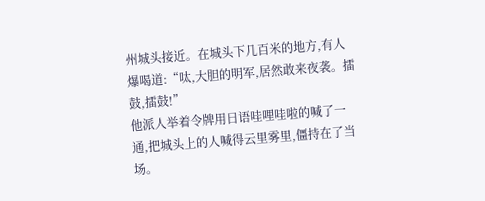州城头接近。在城头下几百米的地方,有人爆喝道:“呔,大胆的明军,居然敢来夜袭。擂鼓,擂鼓!”
他派人举着令牌用日语哇哩哇啦的喊了一通,把城头上的人喊得云里雾里,僵持在了当场。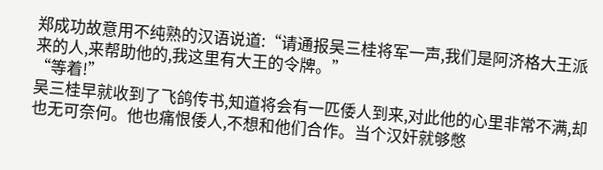郑成功故意用不纯熟的汉语说道:“请通报吴三桂将军一声,我们是阿济格大王派来的人,来帮助他的,我这里有大王的令牌。”
“等着!”
吴三桂早就收到了飞鸽传书,知道将会有一匹倭人到来,对此他的心里非常不满,却也无可奈何。他也痛恨倭人,不想和他们合作。当个汉奸就够憋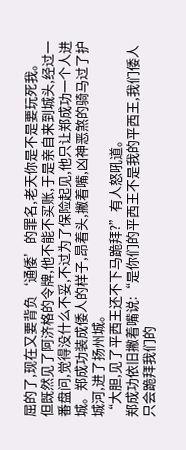屈的了,现在又要背负‘通倭’的罪名,老天你是不是要玩死我。
但既然见了阿济格的令牌,他不能不买账,于是亲自来到城头,经过一番盘问,觉得没什么不妥,不过为了保险起见,他只让郑成功一个人进城。郑成功装成倭人的样子,昂着头,撇着嘴,凶神恶煞的骑马过了护城河,进了扬州城。
“大胆,见了平西王还不下马跪拜?”有人怒吼道。
郑成功依旧撇着嘴说:“是你们的平西王不是我的平西王,我们倭人只会跪拜我们的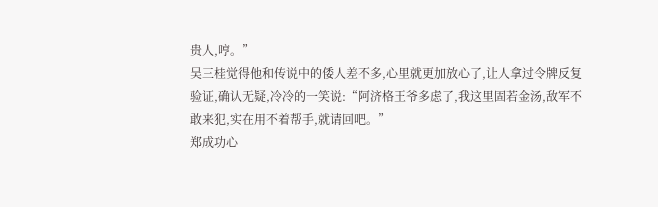贵人,哼。”
吴三桂觉得他和传说中的倭人差不多,心里就更加放心了,让人拿过令牌反复验证,确认无疑,冷冷的一笑说:“阿济格王爷多虑了,我这里固若金汤,敌军不敢来犯,实在用不着帮手,就请回吧。”
郑成功心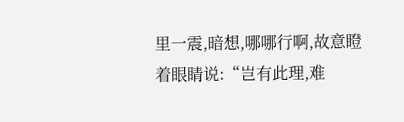里一震,暗想,哪哪行啊,故意瞪着眼睛说:“岂有此理,难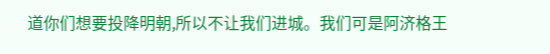道你们想要投降明朝,所以不让我们进城。我们可是阿济格王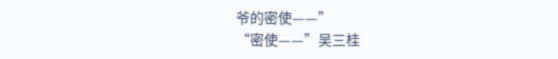爷的密使——”
“密使——”吴三桂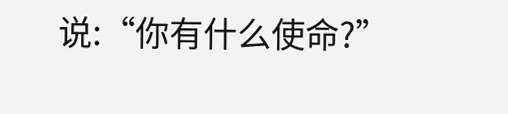说:“你有什么使命?”